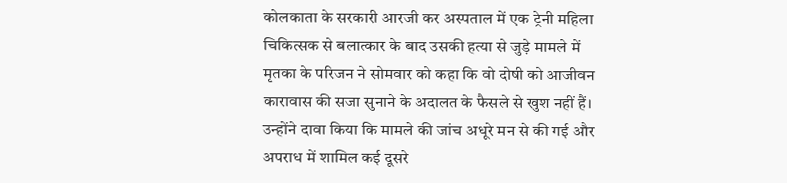कोलकाता के सरकारी आरजी कर अस्पताल में एक ट्रेनी महिला चिकित्सक से बलात्कार के बाद उसकी हत्या से जुड़े मामले में मृतका के परिजन ने सोमवार को कहा कि वो दोषी को आजीवन कारावास की सजा सुनाने के अदालत के फैसले से खुश नहीं हैं। उन्होंने दावा किया कि मामले की जांच अधूरे मन से की गई और अपराध में शामिल कई दूसरे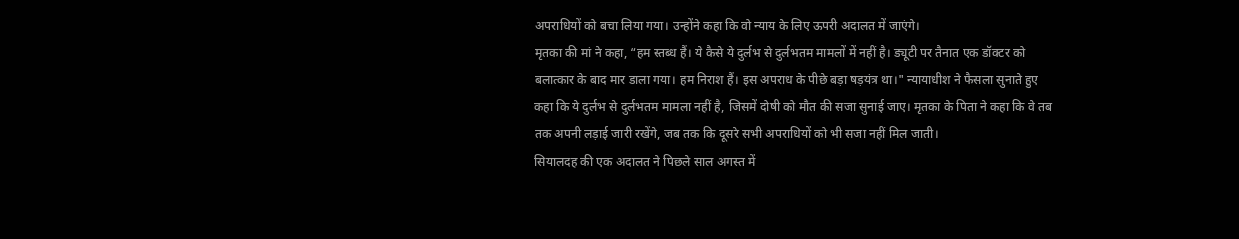अपराधियों को बचा लिया गया। उन्होंने कहा कि वो न्याय के लिए ऊपरी अदालत में जाएंगे।
मृतका की मां ने कहा, “हम स्तब्ध हैं। ये कैसे ये दुर्लभ से दुर्लभतम मामलों में नहीं है। ड्यूटी पर तैनात एक डॉक्टर को बलात्कार के बाद मार डाला गया। हम निराश हैं। इस अपराध के पीछे बड़ा षड़यंत्र था।" न्यायाधीश ने फैसला सुनाते हुए कहा कि ये दुर्लभ से दुर्लभतम मामला नहीं है, जिसमें दोषी को मौत की सजा सुनाई जाए। मृतका के पिता ने कहा कि वे तब तक अपनी लड़ाई जारी रखेंगे, जब तक कि दूसरे सभी अपराधियों को भी सजा नहीं मिल जाती।
सियालदह की एक अदालत ने पिछले साल अगस्त में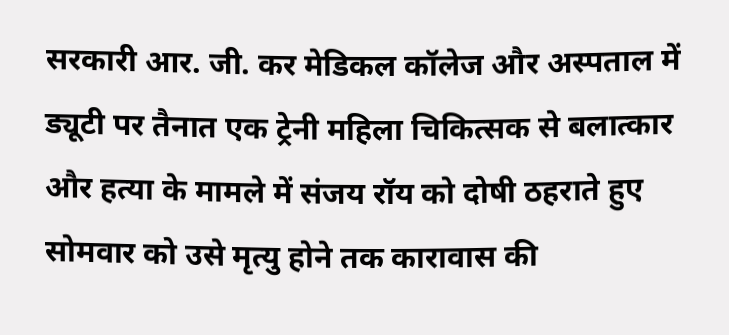सरकारी आर. जी. कर मेडिकल कॉलेज और अस्पताल में ड्यूटी पर तैनात एक ट्रेनी महिला चिकित्सक से बलात्कार और हत्या के मामले में संजय रॉय को दोषी ठहराते हुए सोमवार को उसे मृत्यु होने तक कारावास की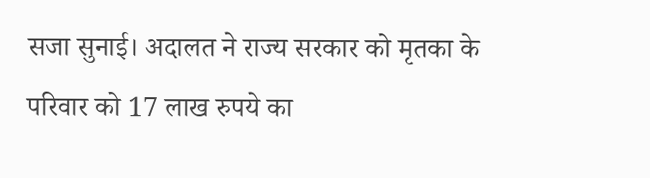सजा सुनाई। अदालत ने राज्य सरकार को मृतका के परिवार को 17 लाख रुपये का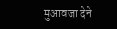मुआवजा देने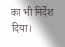का भी निर्देश दिया।